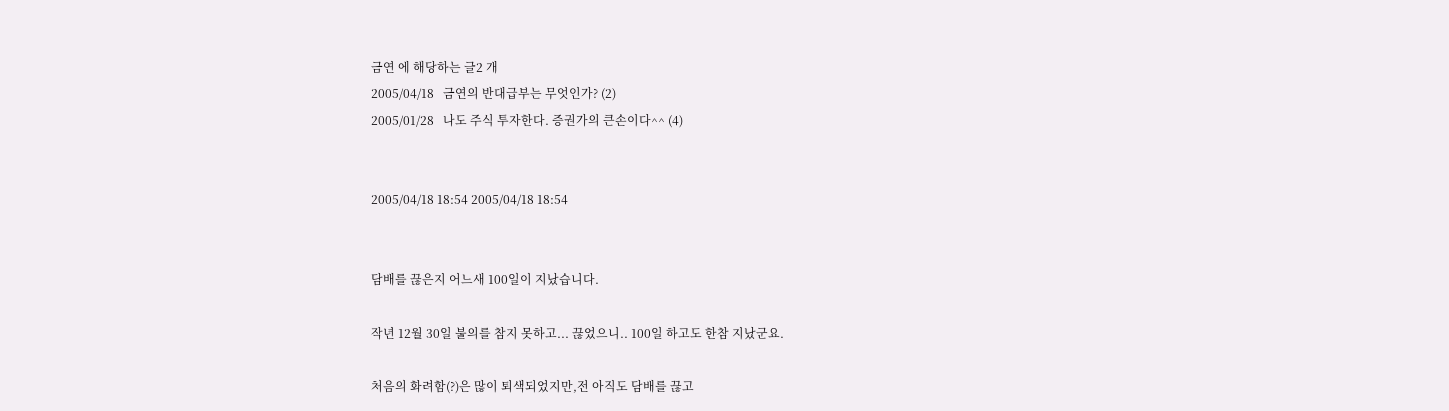금연 에 해당하는 글2 개
2005/04/18   금연의 반대급부는 무엇인가? (2)
2005/01/28   나도 주식 투자한다. 증권가의 큰손이다^^ (4)


2005/04/18 18:54 2005/04/18 18:54


담배를 끊은지 어느새 100일이 지났습니다.

작년 12월 30일 불의를 참지 못하고... 끊었으니.. 100일 하고도 한참 지났군요.

처음의 화려함(?)은 많이 퇴색되었지만,전 아직도 담배를 끊고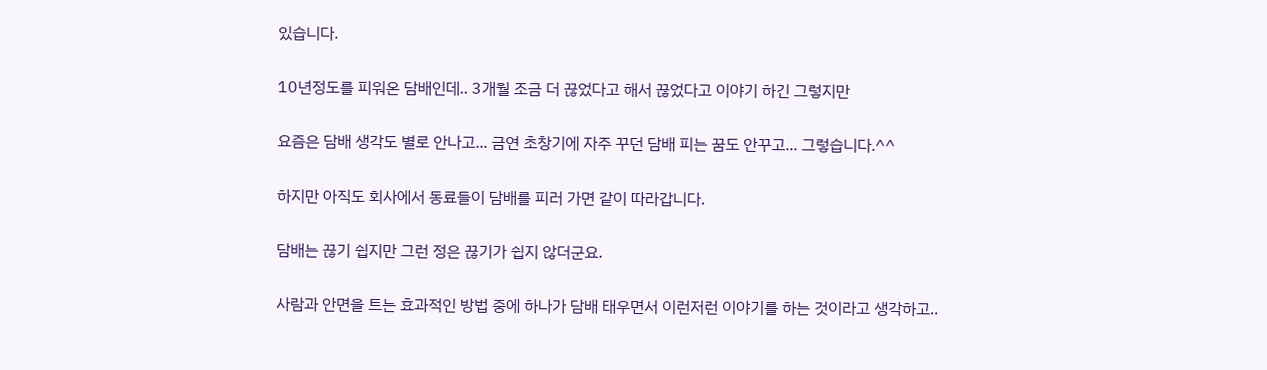있습니다.

10년정도를 피워온 담배인데.. 3개월 조금 더 끊었다고 해서 끊었다고 이야기 하긴 그렇지만

요즘은 담배 생각도 별로 안나고... 금연 초창기에 자주 꾸던 담배 피는 꿈도 안꾸고... 그렇습니다.^^

하지만 아직도 회사에서 동료들이 담배를 피러 가면 같이 따라갑니다.

담배는 끊기 쉽지만 그런 정은 끊기가 쉽지 않더군요.

사람과 안면을 트는 효과적인 방법 중에 하나가 담배 태우면서 이런저런 이야기를 하는 것이라고 생각하고..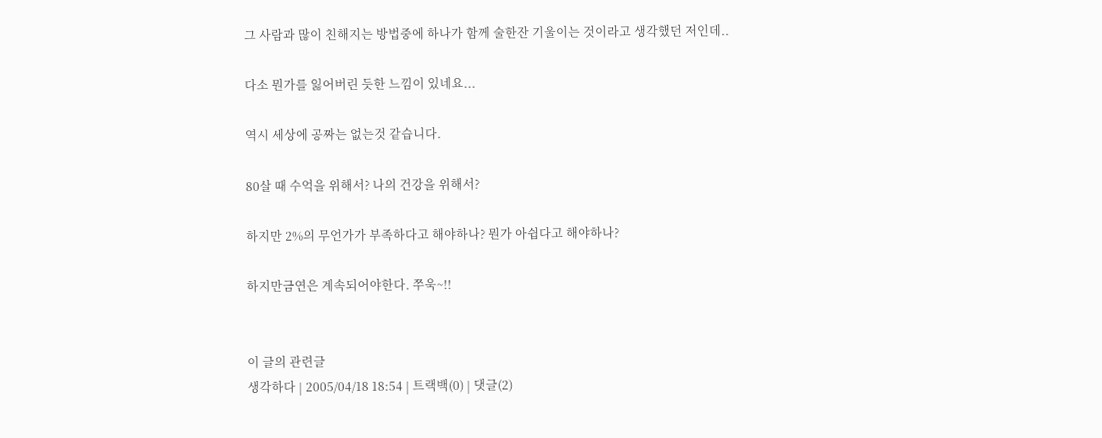그 사람과 많이 친해지는 방법중에 하나가 함께 술한잔 기울이는 것이라고 생각했던 저인데..

다소 뭔가를 잃어버린 듯한 느낌이 있네요...

역시 세상에 공짜는 없는것 같습니다.

80살 때 수억을 위해서? 나의 건강을 위해서?

하지만 2%의 무언가가 부족하다고 해야하나? 뭔가 아쉽다고 해야하나?

하지만금연은 계속되어야한다. 쭈욱~!!


이 글의 관련글
생각하다 | 2005/04/18 18:54 | 트랙백(0) | 댓글(2)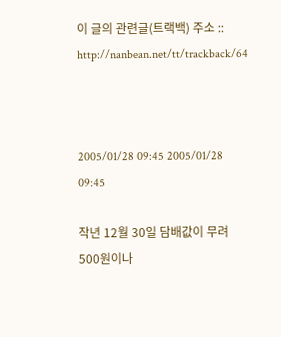이 글의 관련글(트랙백) 주소 :: http://nanbean.net/tt/trackback/64



2005/01/28 09:45 2005/01/28 09:45

작년 12월 30일 담배값이 무려 500원이나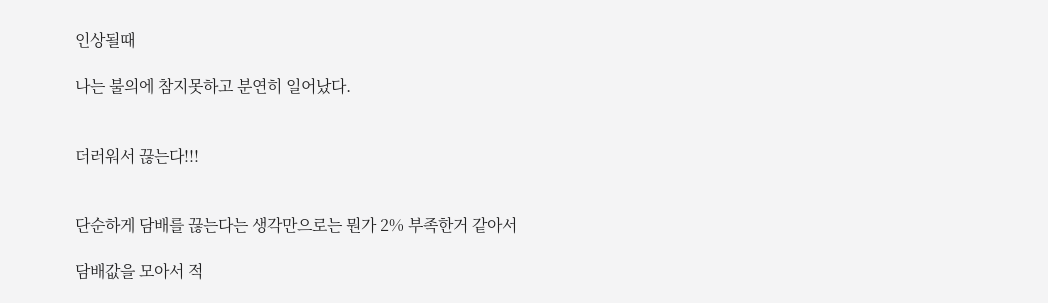인상될때

나는 불의에 참지못하고 분연히 일어났다.


더러워서 끊는다!!!


단순하게 담배를 끊는다는 생각만으로는 뭔가 2% 부족한거 같아서

담배값을 모아서 적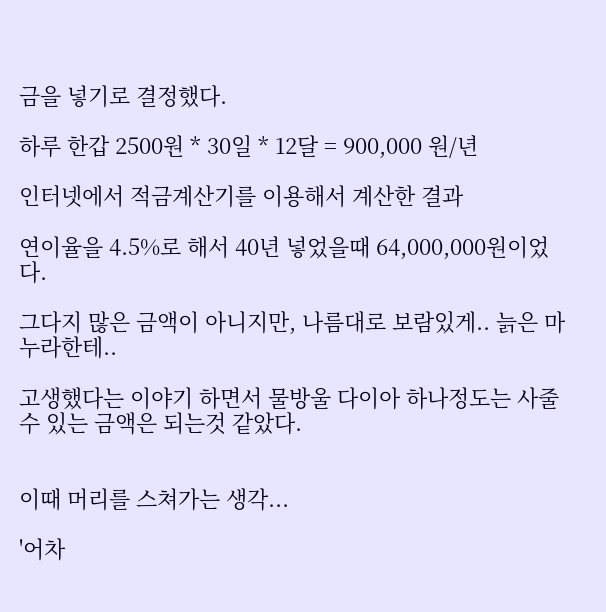금을 넣기로 결정했다.

하루 한갑 2500원 * 30일 * 12달 = 900,000 원/년

인터넷에서 적금계산기를 이용해서 계산한 결과

연이율을 4.5%로 해서 40년 넣었을때 64,000,000원이었다.

그다지 많은 금액이 아니지만, 나름대로 보람있게.. 늙은 마누라한테..

고생했다는 이야기 하면서 물방울 다이아 하나정도는 사줄 수 있는 금액은 되는것 같았다.


이때 머리를 스쳐가는 생각...

'어차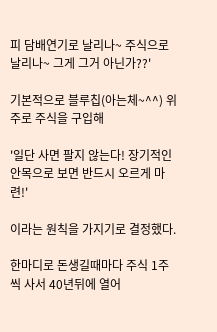피 담배연기로 날리나~ 주식으로 날리나~ 그게 그거 아닌가??'

기본적으로 블루칩(아는체~^^) 위주로 주식을 구입해

'일단 사면 팔지 않는다! 장기적인 안목으로 보면 반드시 오르게 마련!'

이라는 원칙을 가지기로 결정했다.

한마디로 돈생길때마다 주식 1주씩 사서 40년뒤에 열어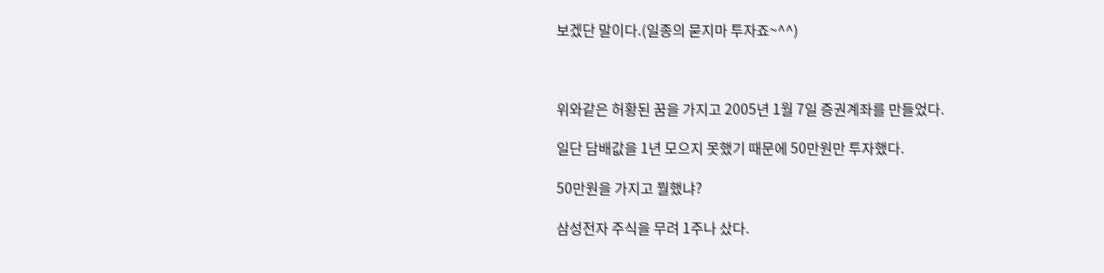보겠단 말이다.(일종의 묻지마 투자죠~^^)



위와같은 허황된 꿈을 가지고 2005년 1월 7일 증권계좌를 만들었다.

일단 담배값을 1년 모으지 못했기 때문에 50만원만 투자했다.

50만원을 가지고 뭘했냐?

삼성전자 주식을 무려 1주나 샀다.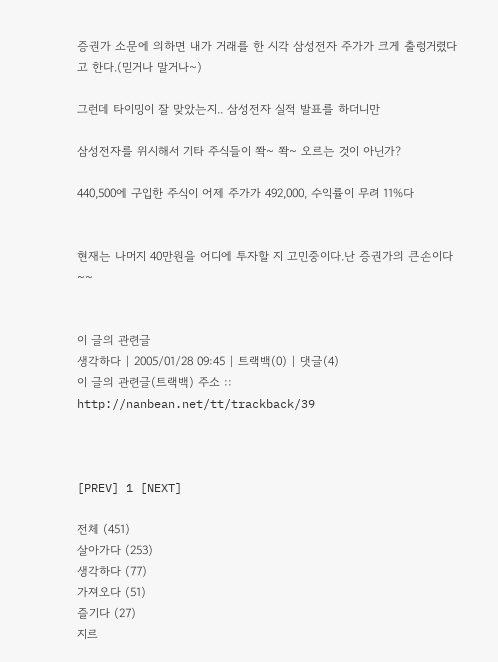증권가 소문에 의하면 내가 거래를 한 시각 삼성전자 주가가 크게 출렁거렸다고 한다.(믿거나 말거나~)

그런데 타이밍이 잘 맞았는지.. 삼성전자 실적 발표를 하더니만

삼성전자를 위시해서 기타 주식들이 쫙~ 쫙~ 오르는 것이 아닌가?

440,500에 구입한 주식이 어제 주가가 492,000, 수익률이 무려 11%다


현재는 나머지 40만원을 어디에 투자할 지 고민중이다.난 증권가의 큰손이다~~


이 글의 관련글
생각하다 | 2005/01/28 09:45 | 트랙백(0) | 댓글(4)
이 글의 관련글(트랙백) 주소 :: http://nanbean.net/tt/trackback/39



[PREV] 1 [NEXT]

전체 (451)
살아가다 (253)
생각하다 (77)
가져오다 (51)
즐기다 (27)
지르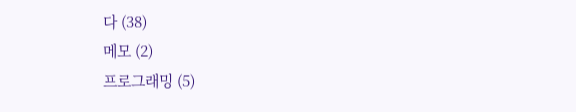다 (38)
메모 (2)
프로그래밍 (5)